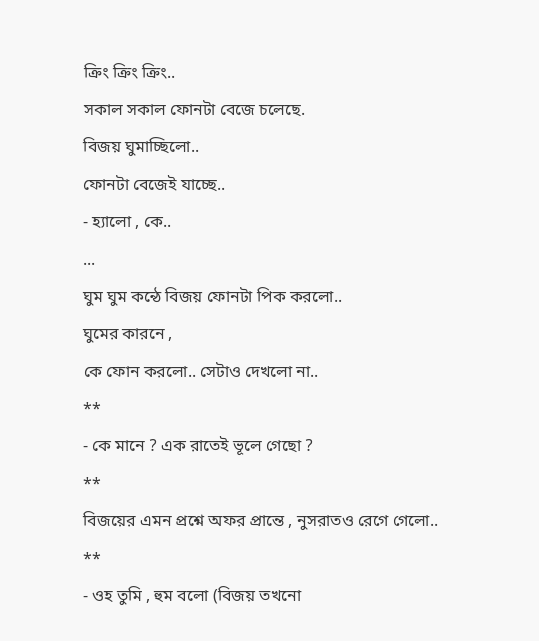ক্রিং ক্রিং ক্রিং..
সকাল সকাল ফোনটা বেজে চলেছে.
বিজয় ঘুমাচ্ছিলো..
ফোনটা বেজেই যাচ্ছে..
- হ্যালো , কে..
...
ঘুম ঘুম কন্ঠে বিজয় ফোনটা পিক করলো..
ঘুমের কারনে ,
কে ফোন করলো.. সেটাও দেখলো না..
**
- কে মানে ? এক রাতেই ভূলে গেছো ?
**
বিজয়ের এমন প্রশ্নে অফর প্রান্তে , নুসরাতও রেগে গেলো..
**
- ওহ তুমি , হুম বলো (বিজয় তখনো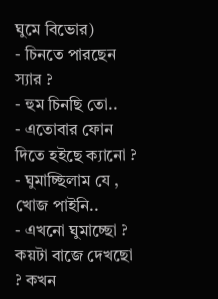ঘুমে বিভোর)
- চিনতে পারছেন স্যার ?
- হুম চিনছি তো..
- এতোবার ফোন দিতে হইছে ক্যানো ?
- ঘুমাচ্ছিলাম যে , খোজ পাইনি..
- এখনো ঘুমাচ্ছো ? কয়টা বাজে দেখছো ? কখন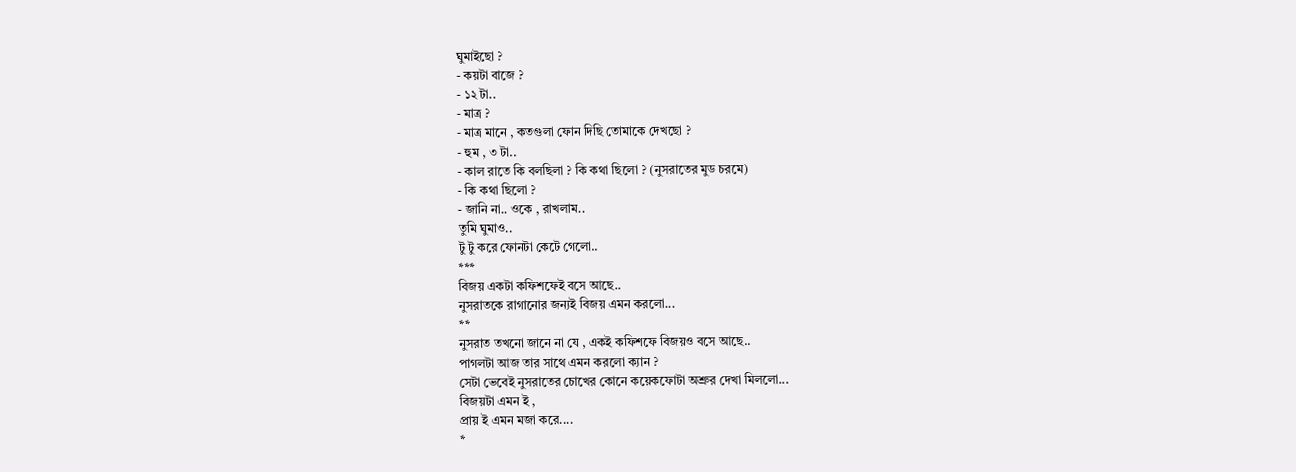ঘুমাইছো ?
- কয়টা বাজে ?
- ১২ টা..
- মাত্র ?
- মাত্র মানে , কতগুলা ফোন দিছি তোমাকে দেখছো ?
- হুম , ৩ টা..
- কাল রাতে কি বলছিলা ? কি কথা ছিলো ? (নুসরাতের মুড চরমে)
- কি কথা ছিলো ?
- জানি না.. ওকে , রাখলাম..
তুমি ঘুমাও..
টু টু করে ফোনটা কেটে গেলো..
***
বিজয় একটা কফিশফেই বসে আছে..
নুসরাতকে রাগানোর জন্যই বিজয় এমন করলো...
**
নুসরাত তখনো জানে না যে , একই কফিশফে বিজয়ও বসে আছে..
পাগলটা আজ তার সাথে এমন করলো ক্যান ?
সেটা ভেবেই নুসরাতের চোখের কোনে কয়েকফোটা অশ্রুর দেখা মিললো...
বিজয়টা এমন ই ,
প্রায় ই এমন মজা করে....
*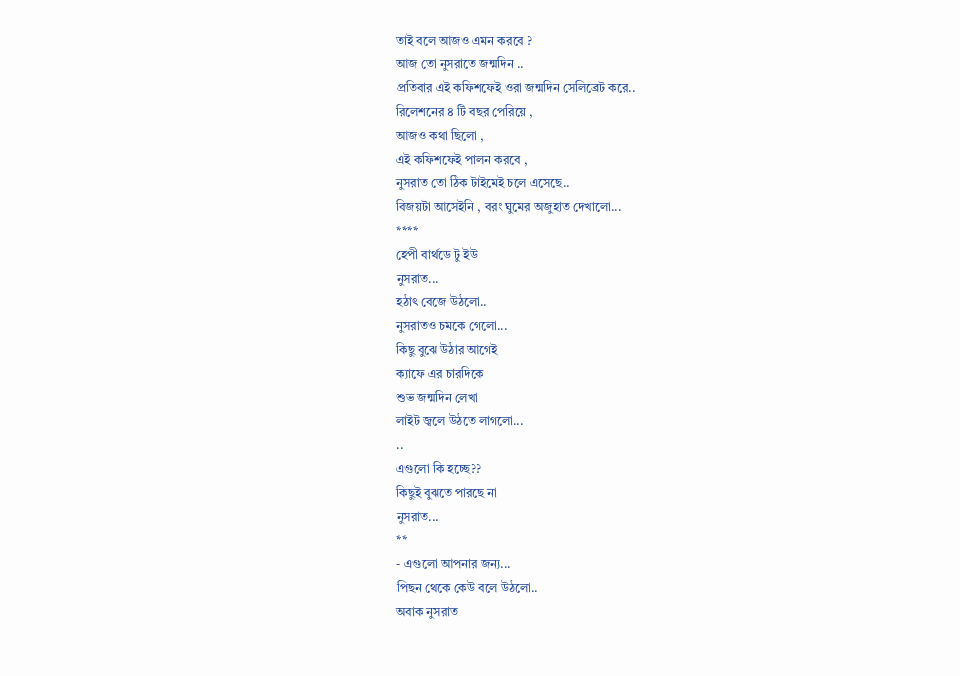তাই বলে আজও এমন করবে ?
আজ তো নুসরাতে জন্মদিন ..
প্রতিবার এই কফিশফেই ওরা জন্মদিন সেলিব্রেট করে..
রিলেশনের ৪ টি বছর পেরিয়ে ,
আজও কথা ছিলো ,
এই কফিশফেই পালন করবে ,
নুসরাত তো ঠিক টাইমেই চলে এসেছে..
বিজয়টা আসেইনি , বরং ঘুমের অজুহাত দেখালো...
****
হেপী বার্থডে টু ইউ
নুসরাত...
হঠাৎ বেজে উঠলো..
নুসরাতও চমকে গেলো...
কিছু বুঝে উঠার আগেই
ক্যাফে এর চারদিকে
শুভ জন্মদিন লেখা
লাইট জ্বলে উঠতে লাগলো...
..
এগুলো কি হচ্ছে??
কিছুই বুঝতে পারছে না
নুসরাত...
**
- এগুলো আপনার জন্য...
পিছন থেকে কেউ বলে উঠলো..
অবাক নুসরাত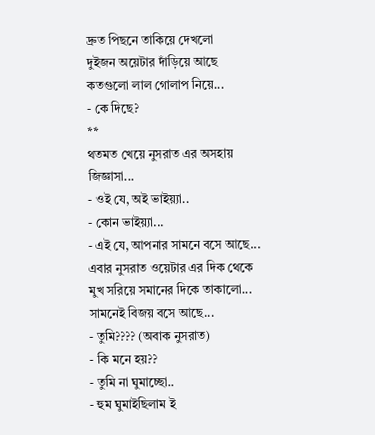দ্রুত পিছনে তাকিয়ে দেখলো
দুইজন অয়েটার দাঁড়িয়ে আছে
কতগুলো লাল গোলাপ নিয়ে...
- কে দিছে?
**
থতমত খেয়ে নুসরাত এর অসহায়
জিজ্ঞাসা...
- ওই যে, অই ভাইয়্যা..
- কোন ভাইয়্যা...
- এই যে, আপনার সামনে বসে আছে...
এবার নুসরাত ওয়েটার এর দিক থেকে
মুখ সরিয়ে সমানের দিকে তাকালো...
সামনেই বিজয় বসে আছে...
- তুমি???? (অবাক নুসরাত)
- কি মনে হয়??
- তুমি না ঘুমাচ্ছো..
- হুম ঘুমাইছিলাম ই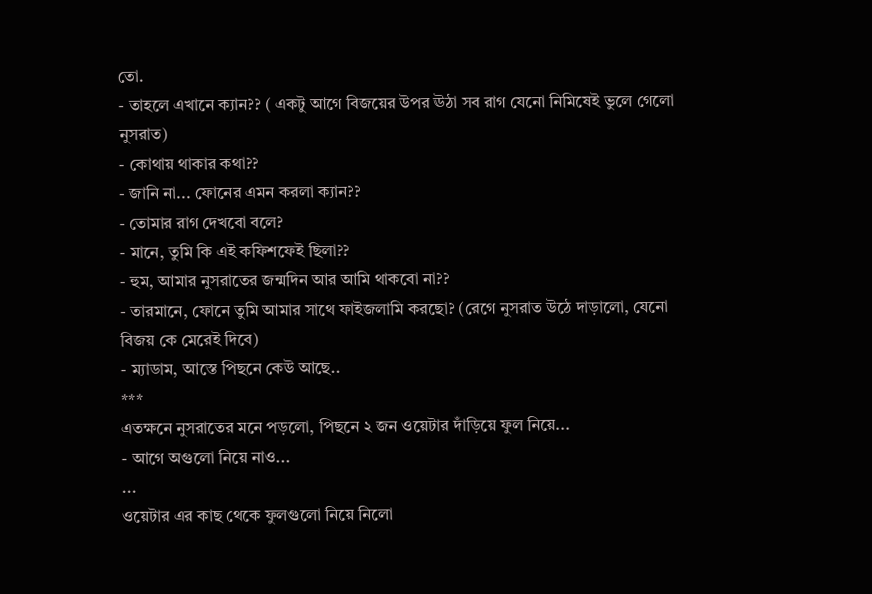তো.
- তাহলে এখানে ক্যান?? ( একটু আগে বিজয়ের উপর ঊঠা সব রাগ যেনো নিমিষেই ভুলে গেলো নুসরাত)
- কোথায় থাকার কথা??
- জানি না... ফোনের এমন করলা ক্যান??
- তোমার রাগ দেখবো বলে?
- মানে, তুমি কি এই কফিশফেই ছিলা??
- হুম, আমার নুসরাতের জন্মদিন আর আমি থাকবো না??
- তারমানে, ফোনে তুমি আমার সাথে ফাইজলামি করছো? (রেগে নুসরাত উঠে দাড়ালো, যেনো বিজয় কে মেরেই দিবে)
- ম্যাডাম, আস্তে পিছনে কেউ আছে..
***
এতক্ষনে নুসরাতের মনে পড়লো, পিছনে ২ জন ওয়েটার দাঁড়িয়ে ফুল নিয়ে...
- আগে অগুলো নিয়ে নাও...
...
ওয়েটার এর কাছ থেকে ফুলগুলো নিয়ে নিলো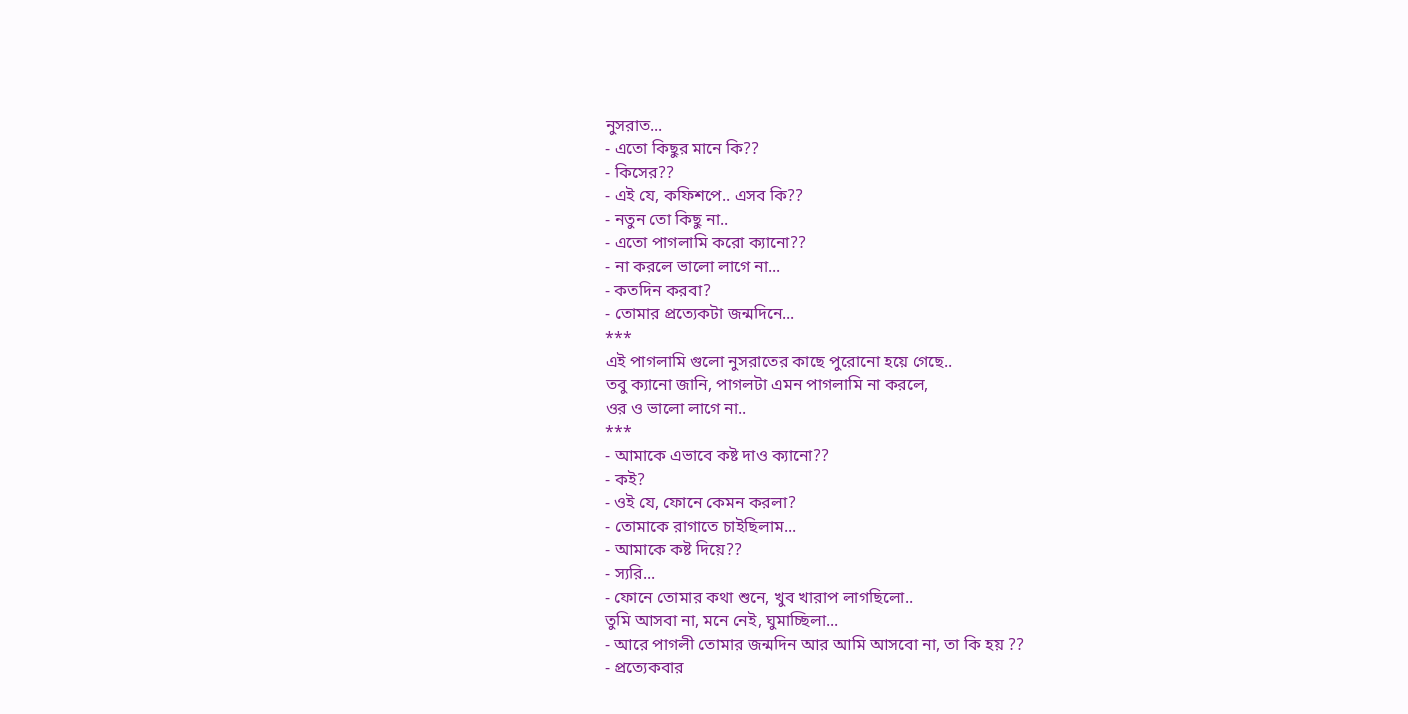নুসরাত...
- এতো কিছুর মানে কি??
- কিসের??
- এই যে, কফিশপে.. এসব কি??
- নতুন তো কিছু না..
- এতো পাগলামি করো ক্যানো??
- না করলে ভালো লাগে না...
- কতদিন করবা?
- তোমার প্রত্যেকটা জন্মদিনে...
***
এই পাগলামি গুলো নুসরাতের কাছে পুরোনো হয়ে গেছে..
তবু ক্যানো জানি, পাগলটা এমন পাগলামি না করলে,
ওর ও ভালো লাগে না..
***
- আমাকে এভাবে কষ্ট দাও ক্যানো??
- কই?
- ওই যে, ফোনে কেমন করলা?
- তোমাকে রাগাতে চাইছিলাম...
- আমাকে কষ্ট দিয়ে??
- স্যরি...
- ফোনে তোমার কথা শুনে, খুব খারাপ লাগছিলো..
তুমি আসবা না, মনে নেই, ঘুমাচ্ছিলা...
- আরে পাগলী তোমার জন্মদিন আর আমি আসবো না, তা কি হয় ??
- প্রত্যেকবার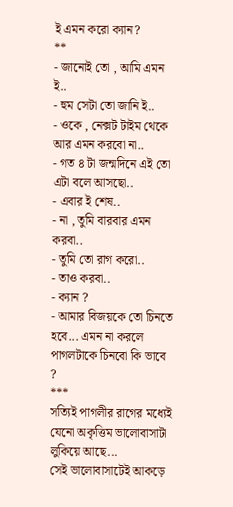ই এমন করো ক্যান?
**
- জানোই তো , আমি এমন ই..
- হুম সেটা তো জানি ই..
- ওকে , নেক্সট টাইম থেকে আর এমন করবো না..
- গত ৪ টা জন্মদিনে এই তো এটা বলে আসছো..
- এবার ই শেষ..
- না , তুমি বারবার এমন করবা..
- তুমি তো রাগ করো..
- তাও করবা..
- ক্যান ?
- আমার বিজয়কে তো চিনতে হবে... এমন না করলে পাগলটাকে চিনবো কি ভাবে ?
***
সত্যিই পাগলীর রাগের মধ্যেই যেনো অকৃত্তিম ভালোবাসাটা লুকিয়ে আছে...
সেই ভালোবাসাটেই আকড়ে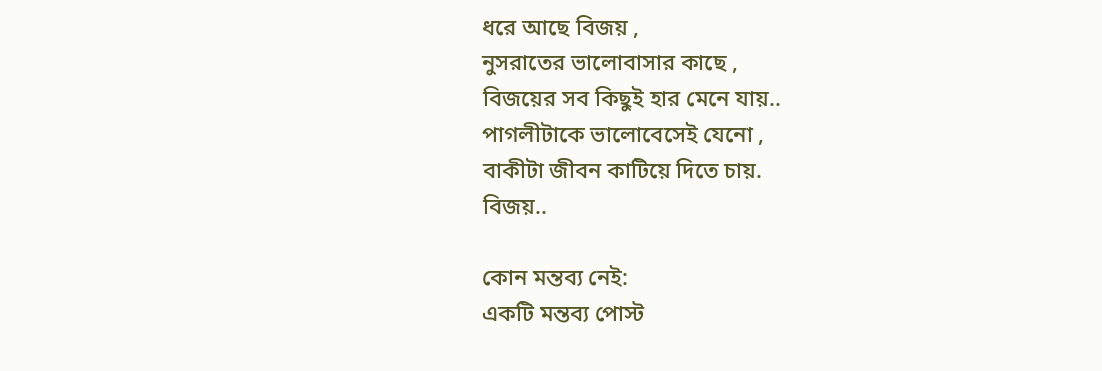ধরে আছে বিজয় ,
নুসরাতের ভালোবাসার কাছে ,
বিজয়ের সব কিছুই হার মেনে যায়..
পাগলীটাকে ভালোবেসেই যেনো ,
বাকীটা জীবন কাটিয়ে দিতে চায়.
বিজয়..

কোন মন্তব্য নেই:
একটি মন্তব্য পোস্ট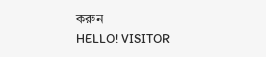করুন
HELLO! VISITOR